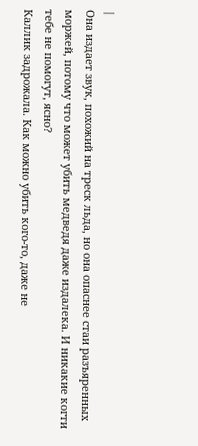|
Она издает звук, похожий на треск льда, но она опаснее стаи разъяренных моржей, потому что может убить медведя даже издалека. И никакие когти тебе не помогут, ясно?
Каллик задрожала. Как можно убить кого-то, даже не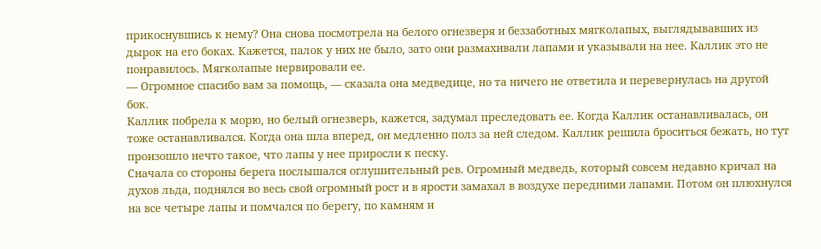прикоснувшись к нему? Она снова посмотрела на белого огнезверя и беззаботных мягколапых, выглядывавших из дырок на его боках. Кажется, палок у них не было, зато они размахивали лапами и указывали на нее. Каллик это не понравилось. Мягколапые нервировали ее.
— Огромное спасибо вам за помощь, — сказала она медведице, но та ничего не ответила и перевернулась на другой бок.
Каллик побрела к морю, но белый огнезверь, кажется, задумал преследовать ее. Когда Каллик останавливалась, он тоже останавливался. Когда она шла вперед, он медленно полз за ней следом. Каллик решила броситься бежать, но тут произошло нечто такое, что лапы у нее приросли к песку.
Сначала со стороны берега послышался оглушительный рев. Огромный медведь, который совсем недавно кричал на духов льда, поднялся во весь свой огромный рост и в ярости замахал в воздухе передними лапами. Потом он плюхнулся на все четыре лапы и помчался по берегу, по камням и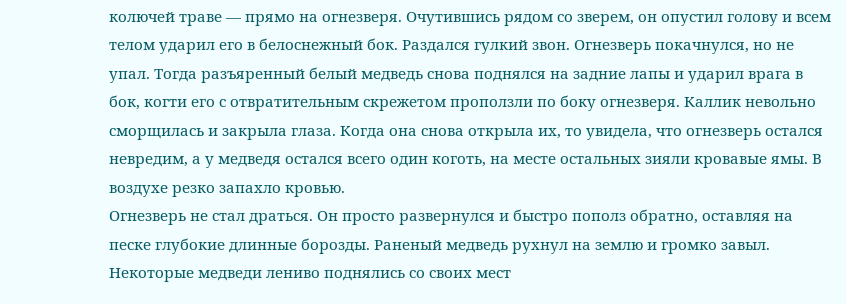колючей траве — прямо на огнезверя. Очутившись рядом со зверем, он опустил голову и всем телом ударил его в белоснежный бок. Раздался гулкий звон. Огнезверь покачнулся, но не упал. Тогда разъяренный белый медведь снова поднялся на задние лапы и ударил врага в бок, когти его с отвратительным скрежетом проползли по боку огнезверя. Каллик невольно сморщилась и закрыла глаза. Когда она снова открыла их, то увидела, что огнезверь остался невредим, а у медведя остался всего один коготь, на месте остальных зияли кровавые ямы. В воздухе резко запахло кровью.
Огнезверь не стал драться. Он просто развернулся и быстро пополз обратно, оставляя на песке глубокие длинные борозды. Раненый медведь рухнул на землю и громко завыл.
Некоторые медведи лениво поднялись со своих мест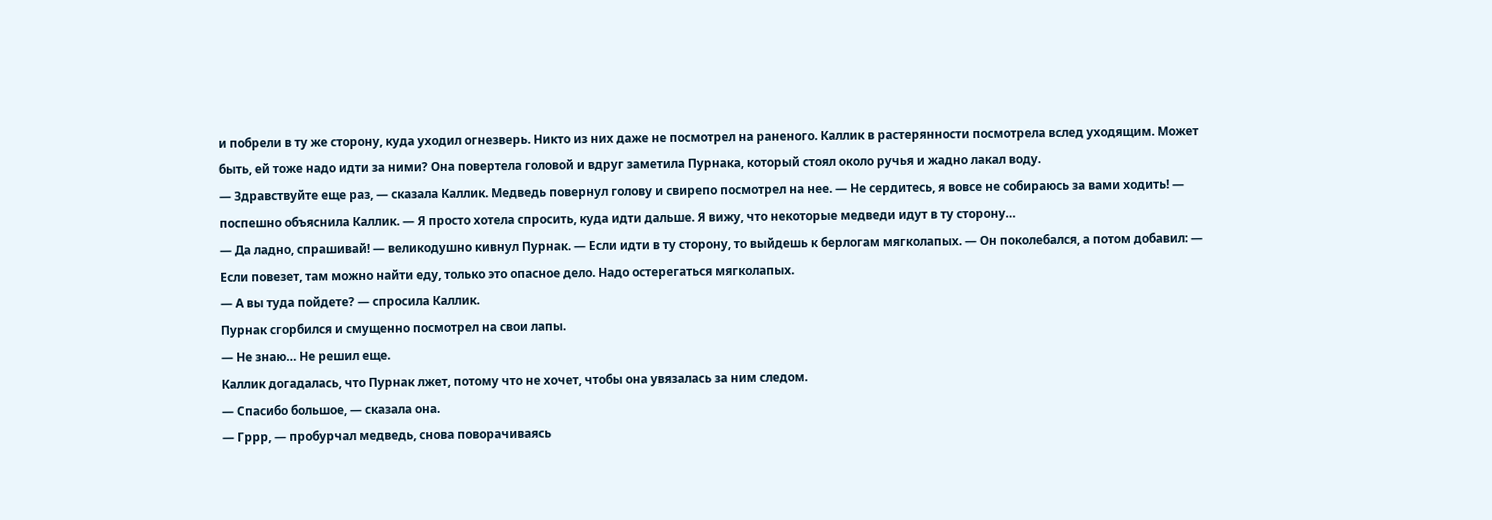и побрели в ту же сторону, куда уходил огнезверь. Никто из них даже не посмотрел на раненого. Каллик в растерянности посмотрела вслед уходящим. Может быть, ей тоже надо идти за ними? Она повертела головой и вдруг заметила Пурнака, который стоял около ручья и жадно лакал воду.
— Здравствуйте еще раз, — сказала Каллик. Медведь повернул голову и свирепо посмотрел на нее. — Не сердитесь, я вовсе не собираюсь за вами ходить! — поспешно объяснила Каллик. — Я просто хотела спросить, куда идти дальше. Я вижу, что некоторые медведи идут в ту сторону…
— Да ладно, спрашивай! — великодушно кивнул Пурнак. — Если идти в ту сторону, то выйдешь к берлогам мягколапых. — Он поколебался, а потом добавил: — Если повезет, там можно найти еду, только это опасное дело. Надо остерегаться мягколапых.
— А вы туда пойдете? — спросила Каллик.
Пурнак сгорбился и смущенно посмотрел на свои лапы.
— Не знаю… Не решил еще.
Каллик догадалась, что Пурнак лжет, потому что не хочет, чтобы она увязалась за ним следом.
— Спасибо большое, — сказала она.
— Гррр, — пробурчал медведь, снова поворачиваясь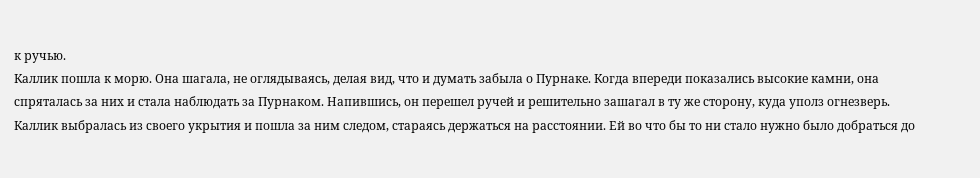к ручью.
Каллик пошла к морю. Она шагала, не оглядываясь, делая вид, что и думать забыла о Пурнаке. Когда впереди показались высокие камни, она спряталась за них и стала наблюдать за Пурнаком. Напившись, он перешел ручей и решительно зашагал в ту же сторону, куда уполз огнезверь.
Каллик выбралась из своего укрытия и пошла за ним следом, стараясь держаться на расстоянии. Ей во что бы то ни стало нужно было добраться до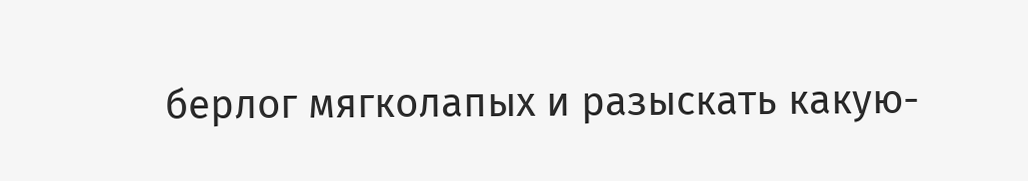берлог мягколапых и разыскать какую-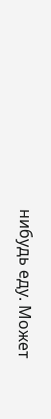нибудь еду. Может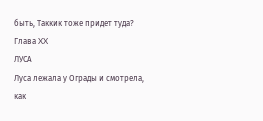быть, Таккик тоже придет туда?
Глава XX
ЛУСА
Луса лежала у Ограды и смотрела, как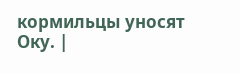кормильцы уносят Оку. |